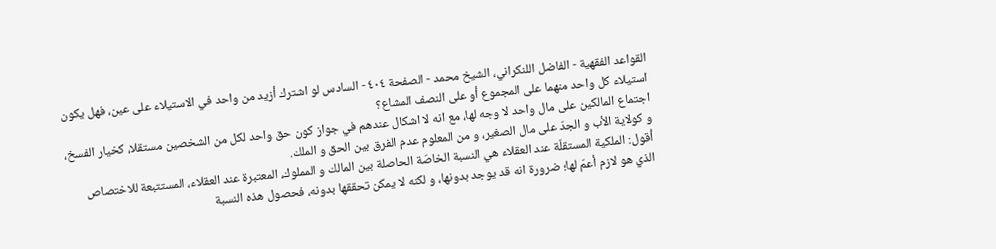القواعد الفقهية - الفاضل اللنكراني، الشيخ محمد - الصفحة ٤٠٤ - السادس لو اشترك أزيد من واحد في الاستيلاء على عين، فهل يكون استيلاء كل واحد منهما على المجموع أو على النصف المشاع؟
اجتماع المالكين على مال واحد لا وجه لها، مع انه لا اشكال عندهم في جواز كون حق واحد لكل من الشخصين مستقلا، كخيار الفسخ، و كولاية الأب و الجدّ على مال الصغير، و من المعلوم عدم الفرق بين الحق و الملك.
أقول: الملكية المستقلّة عند العقلاء هي النسبة الخاصّة الحاصلة بين المالك و المملوك، المعتبرة عند العقلاء، المستتبعة للاختصاص الذي هو لازم أعمّ لها؛ ضرورة انه قد يوجد بدونها، و لكنه لا يمكن تحققها بدونه، فحصول هذه النسبة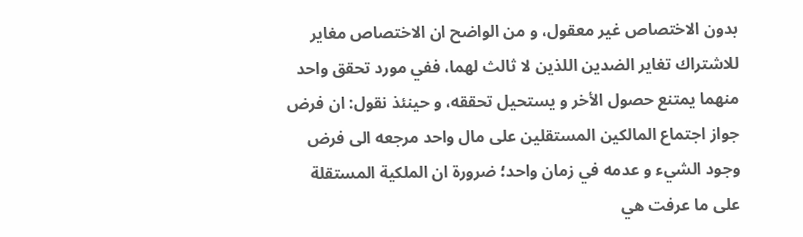بدون الاختصاص غير معقول، و من الواضح ان الاختصاص مغاير للاشتراك تغاير الضدين اللذين لا ثالث لهما، ففي مورد تحقق واحد منهما يمتنع حصول الأخر و يستحيل تحققه، و حينئذ نقول: ان فرض جواز اجتماع المالكين المستقلين على مال واحد مرجعه الى فرض وجود الشيء و عدمه في زمان واحد؛ ضرورة ان الملكية المستقلة على ما عرفت هي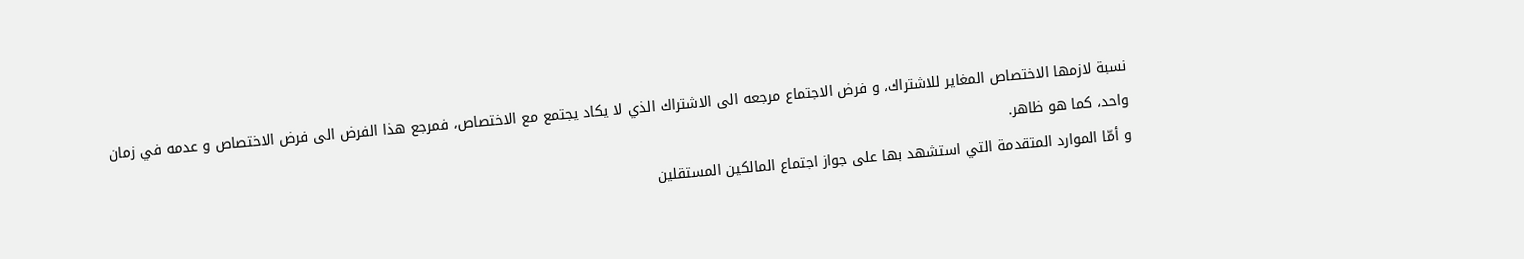نسبة لازمها الاختصاص المغاير للاشتراك، و فرض الاجتماع مرجعه الى الاشتراك الذي لا يكاد يجتمع مع الاختصاص، فمرجع هذا الفرض الى فرض الاختصاص و عدمه في زمان واحد، كما هو ظاهر.
و أمّا الموارد المتقدمة التي استشهد بها على جواز اجتماع المالكين المستقلين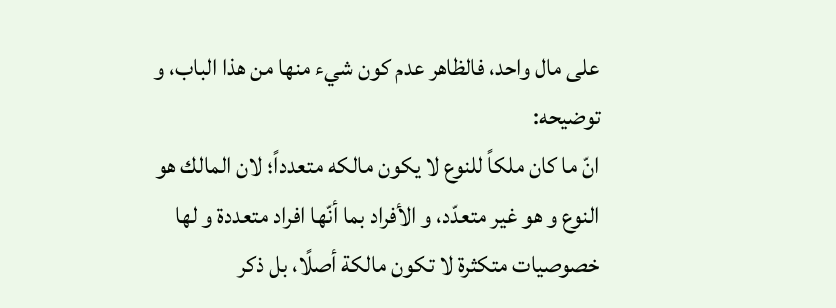على مال واحد، فالظاهر عدم كون شيء منها من هذا الباب، و توضيحه:
انّ ما كان ملكاً للنوع لا يكون مالكه متعدداً؛ لان المالك هو النوع و هو غير متعدّد، و الأفراد بما أنّها افراد متعددة و لها خصوصيات متكثرة لا تكون مالكة أصلًا، بل ذكر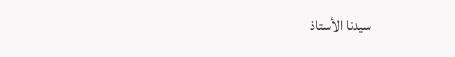سيدنا الأستاذ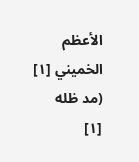الأعظم الخميني [١] (مد ظله
[١]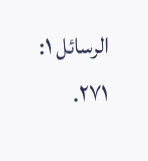الرسائل ١: ٢٧١.